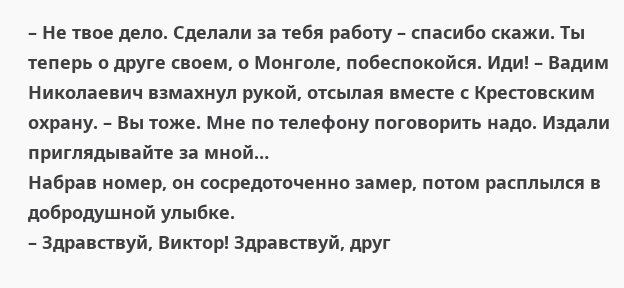– Не твое дело. Сделали за тебя работу – спасибо скажи. Ты теперь о друге своем, о Монголе, побеспокойся. Иди! – Вадим Николаевич взмахнул рукой, отсылая вместе с Крестовским охрану. – Вы тоже. Мне по телефону поговорить надо. Издали приглядывайте за мной…
Набрав номер, он сосредоточенно замер, потом расплылся в добродушной улыбке.
– Здравствуй, Виктор! Здравствуй, друг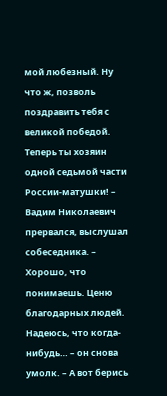мой любезный. Ну что ж, позволь поздравить тебя с великой победой. Теперь ты хозяин одной седьмой части России-матушки! – Вадим Николаевич прервался, выслушал собеседника. – Хорошо, что понимаешь. Ценю благодарных людей. Надеюсь, что когда-нибудь… – он снова умолк. – А вот берись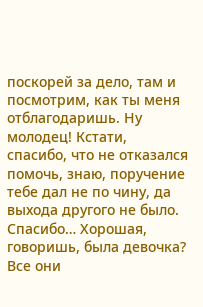поскорей за дело, там и посмотрим, как ты меня отблагодаришь. Ну молодец! Кстати, спасибо, что не отказался помочь, знаю, поручение тебе дал не по чину, да выхода другого не было. Спасибо… Хорошая, говоришь, была девочка? Все они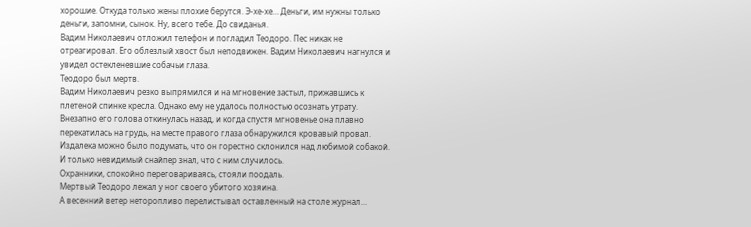хорошие. Откуда только жены плохие берутся. Э-хе-хе… Деньги, им нужны только деньги, запомни, сынок. Ну, всего тебе. До свиданья.
Вадим Николаевич отложил телефон и погладил Теодоро. Пес никак не отреагировал. Его облезлый хвост был неподвижен. Вадим Николаевич нагнулся и увидел остекленевшие собачьи глаза.
Теодоро был мертв.
Вадим Николаевич резко выпрямился и на мгновение застыл, прижавшись к плетеной спинке кресла. Однако ему не удалось полностью осознать утрату. Внезапно его голова откинулась назад, и когда спустя мгновенье она плавно перекатилась на грудь, на месте правого глаза обнаружился кровавый провал.
Издалека можно было подумать, что он горестно склонился над любимой собакой. И только невидимый снайпер знал, что с ним случилось.
Охранники, спокойно переговариваясь, стояли поодаль.
Мертвый Теодоро лежал у ног своего убитого хозяина.
А весенний ветер неторопливо перелистывал оставленный на столе журнал…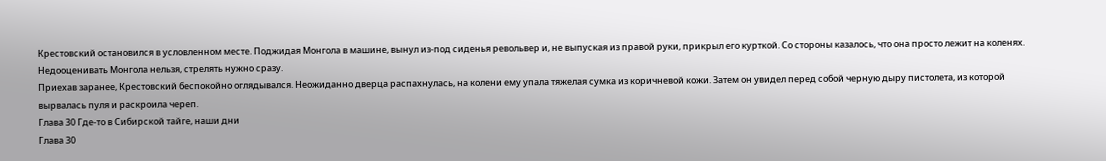Крестовский остановился в условленном месте. Поджидая Монгола в машине, вынул из-под сиденья револьвер и, не выпуская из правой руки, прикрыл его курткой. Со стороны казалось, что она просто лежит на коленях. Недооценивать Монгола нельзя, стрелять нужно сразу.
Приехав заранее, Крестовский беспокойно оглядывался. Неожиданно дверца распахнулась, на колени ему упала тяжелая сумка из коричневой кожи. Затем он увидел перед собой черную дыру пистолета, из которой вырвалась пуля и раскроила череп.
Глава 30 Где-то в Сибирской тайге, наши дни
Глава 30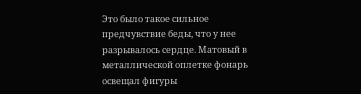Это было такое сильное предчувствие беды, что у нее разрывалось сердце. Матовый в металлической оплетке фонарь освещал фигуры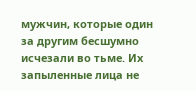мужчин, которые один за другим бесшумно исчезали во тьме. Их запыленные лица не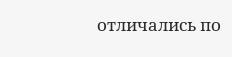отличались по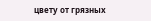цвету от грязных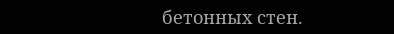бетонных стен.